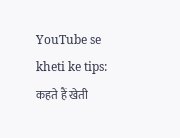YouTube se kheti ke tips: कहते हैं खेती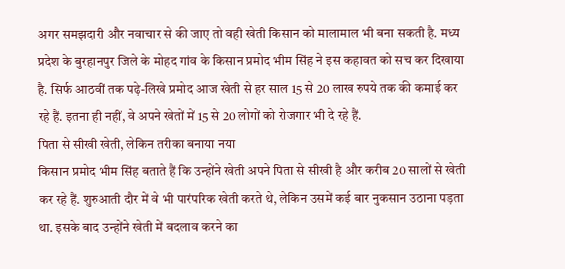अगर समझदारी और नवाचार से की जाए तो वही खेती किसान को मालामाल भी बना सकती है. मध्य प्रदेश के बुरहानपुर जिले के मोहद गांव के किसान प्रमोद भीम सिंह ने इस कहावत को सच कर दिखाया है. सिर्फ आठवीं तक पढ़े-लिखे प्रमोद आज खेती से हर साल 15 से 20 लाख रुपये तक की कमाई कर रहे हैं. इतना ही नहीं, वे अपने खेतों में 15 से 20 लोगों को रोजगार भी दे रहे हैं.
पिता से सीखी खेती, लेकिन तरीका बनाया नया
किसान प्रमोद भीम सिंह बताते हैं कि उन्होंने खेती अपने पिता से सीखी है और करीब 20 सालों से खेती कर रहे हैं. शुरुआती दौर में वे भी पारंपरिक खेती करते थे, लेकिन उसमें कई बार नुकसान उठाना पड़ता था. इसके बाद उन्होंने खेती में बदलाव करने का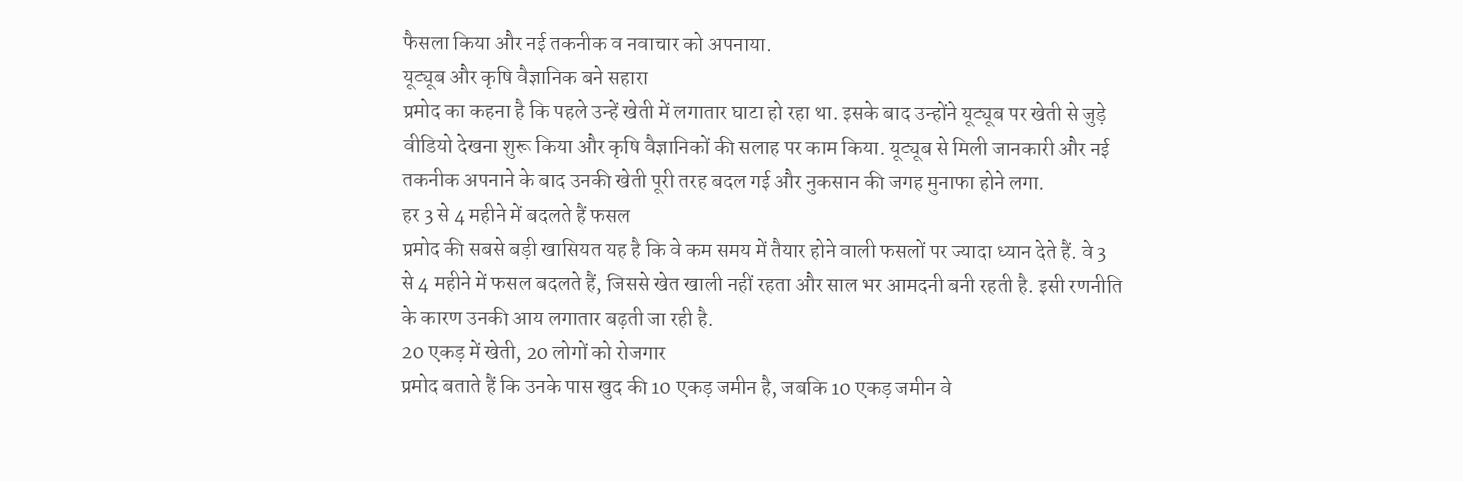फैसला किया और नई तकनीक व नवाचार को अपनाया.
यूट्यूब और कृषि वैज्ञानिक बने सहारा
प्रमोद का कहना है कि पहले उन्हें खेती में लगातार घाटा हो रहा था. इसके बाद उन्होंने यूट्यूब पर खेती से जुड़े वीडियो देखना शुरू किया और कृषि वैज्ञानिकों की सलाह पर काम किया. यूट्यूब से मिली जानकारी और नई तकनीक अपनाने के बाद उनकी खेती पूरी तरह बदल गई और नुकसान की जगह मुनाफा होने लगा.
हर 3 से 4 महीने में बदलते हैं फसल
प्रमोद की सबसे बड़ी खासियत यह है कि वे कम समय में तैयार होने वाली फसलों पर ज्यादा ध्यान देते हैं. वे 3 से 4 महीने में फसल बदलते हैं, जिससे खेत खाली नहीं रहता और साल भर आमदनी बनी रहती है. इसी रणनीति के कारण उनकी आय लगातार बढ़ती जा रही है.
20 एकड़ में खेती, 20 लोगों को रोजगार
प्रमोद बताते हैं कि उनके पास खुद की 10 एकड़ जमीन है, जबकि 10 एकड़ जमीन वे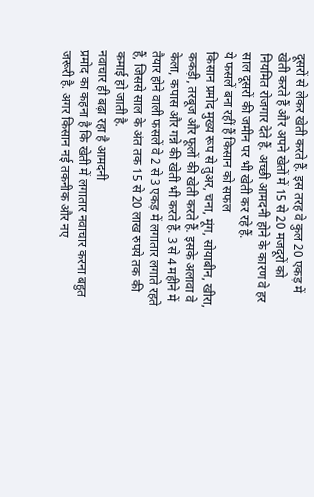दूसरों से लेकर खेती करते हैं. इस तरह वे कुल 20 एकड़ में खेती करते हैं और अपने खेतों में 15 से 20 मजदूरों को नियमित रोजगार देते हैं. अच्छी आमदनी होने के कारण वे हर साल दूसरों की जमीन पर भी खेती कर रहे हैं.
ये फसलें बना रहीं हैं किसान को सफल
किसान प्रमोद मुख्य रूप से तुअर, चना, मूंग, सोयाबीन, खीरा, ककड़ी, तरबूज और फूलों की खेती करते हैं. इसके अलावा वे केला, कपास और गन्ने की खेती भी करते हैं. 3 से 4 महीने में तैयार होने वाली फसलें वे 2 से 3 एकड़ में लगातार लगाते रहते हैं, जिससे साल के अंत तक 15 से 20 लाख रुपये तक की कमाई हो जाती है.
नवाचार ही बढ़ा रहा है आमदनी
प्रमोद का कहना है कि खेती में लगातार नवाचार करना बहुत जरूरी है. अगर किसान नई तकनीक और नए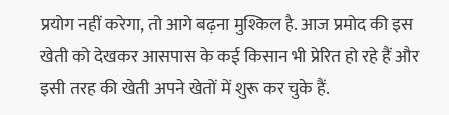प्रयोग नहीं करेगा, तो आगे बढ़ना मुश्किल है. आज प्रमोद की इस खेती को देखकर आसपास के कई किसान भी प्रेरित हो रहे हैं और इसी तरह की खेती अपने खेतों में शुरू कर चुके हैं.